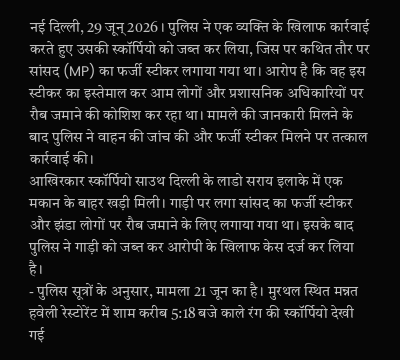नई दिल्ली, 29 जून् 2026 । पुलिस ने एक व्यक्ति के खिलाफ कार्रवाई करते हुए उसकी स्कॉर्पियो को जब्त कर लिया, जिस पर कथित तौर पर सांसद (MP) का फर्जी स्टीकर लगाया गया था। आरोप है कि वह इस स्टीकर का इस्तेमाल कर आम लोगों और प्रशासनिक अधिकारियों पर रौब जमाने की कोशिश कर रहा था। मामले की जानकारी मिलने के बाद पुलिस ने वाहन की जांच की और फर्जी स्टीकर मिलने पर तत्काल कार्रवाई की।
आखिरकार स्कॉर्पियो साउथ दिल्ली के लाडो सराय इलाके में एक मकान के बाहर खड़ी मिली। गाड़ी पर लगा सांसद का फर्जी स्टीकर और झंडा लोगों पर रौब जमाने के लिए लगाया गया था। इसके बाद पुलिस ने गाड़ी को जब्त कर आरोपी के खिलाफ केस दर्ज कर लिया है।
- पुलिस सूत्रों के अनुसार, मामला 21 जून का है। मुरथल स्थित मन्नत हवेली रेस्टोरेंट में शाम करीब 5:18 बजे काले रंग की स्कॉर्पियो देखी गई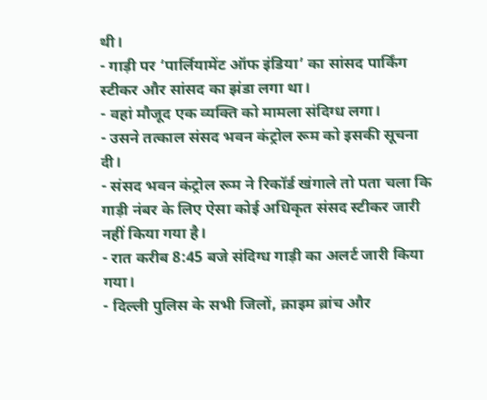थी।
- गाड़ी पर ‘पार्लियामेंट ऑफ इंडिया’ का सांसद पार्किंग स्टीकर और सांसद का झंडा लगा था।
- वहां मौजूद एक व्यक्ति को मामला संदिग्ध लगा।
- उसने तत्काल संसद भवन कंट्रोल रूम को इसकी सूचना दी।
- संसद भवन कंट्रोल रूम ने रिकॉर्ड खंगाले तो पता चला कि गाड़ी नंबर के लिए ऐसा कोई अधिकृत संसद स्टीकर जारी नहीं किया गया है।
- रात करीब 8:45 बजे संदिग्ध गाड़ी का अलर्ट जारी किया गया।
- दिल्ली पुलिस के सभी जिलों, क्राइम ब्रांच और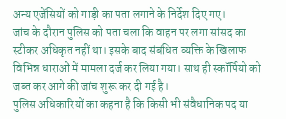अन्य एजेंसियों को गाड़ी का पता लगाने के निर्देश दिए गए।
जांच के दौरान पुलिस को पता चला कि वाहन पर लगा सांसद का स्टीकर अधिकृत नहीं था। इसके बाद संबंधित व्यक्ति के खिलाफ विभिन्न धाराओं में मामला दर्ज कर लिया गया। साथ ही स्कॉर्पियो को जब्त कर आगे की जांच शुरू कर दी गई है।
पुलिस अधिकारियों का कहना है कि किसी भी संवैधानिक पद या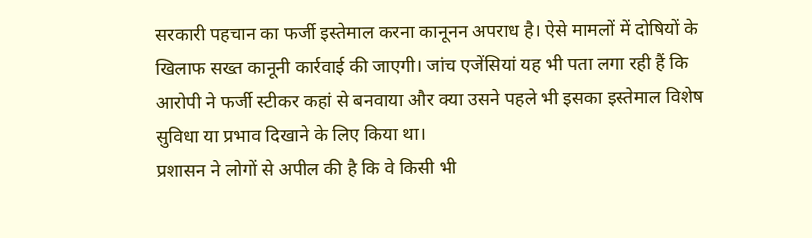सरकारी पहचान का फर्जी इस्तेमाल करना कानूनन अपराध है। ऐसे मामलों में दोषियों के खिलाफ सख्त कानूनी कार्रवाई की जाएगी। जांच एजेंसियां यह भी पता लगा रही हैं कि आरोपी ने फर्जी स्टीकर कहां से बनवाया और क्या उसने पहले भी इसका इस्तेमाल विशेष सुविधा या प्रभाव दिखाने के लिए किया था।
प्रशासन ने लोगों से अपील की है कि वे किसी भी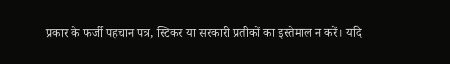प्रकार के फर्जी पहचान पत्र, स्टिकर या सरकारी प्रतीकों का इस्तेमाल न करें। यदि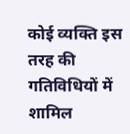कोई व्यक्ति इस तरह की गतिविधियों में शामिल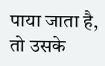पाया जाता है, तो उसके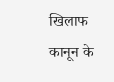खिलाफ कानून के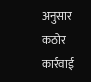अनुसार कठोर कार्रवाई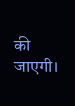की जाएगी।